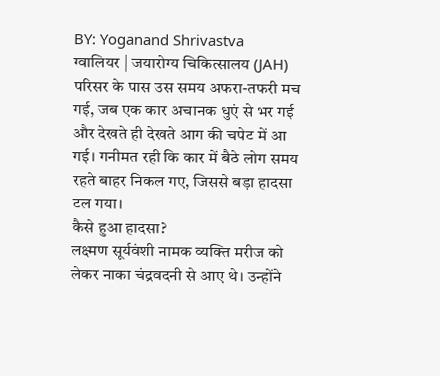BY: Yoganand Shrivastva
ग्वालियर | जयारोग्य चिकित्सालय (JAH) परिसर के पास उस समय अफरा-तफरी मच गई, जब एक कार अचानक धुएं से भर गई और देखते ही देखते आग की चपेट में आ गई। गनीमत रही कि कार में बैठे लोग समय रहते बाहर निकल गए, जिससे बड़ा हादसा टल गया।
कैसे हुआ हादसा?
लक्ष्मण सूर्यवंशी नामक व्यक्ति मरीज को लेकर नाका चंद्रवदनी से आए थे। उन्होंने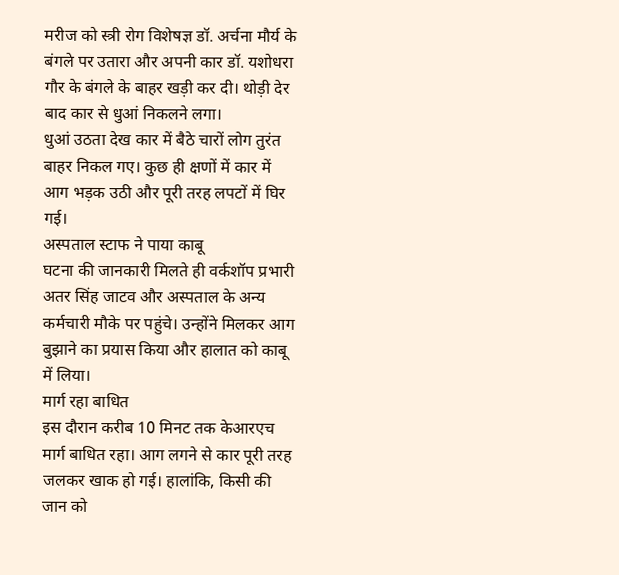मरीज को स्त्री रोग विशेषज्ञ डॉ. अर्चना मौर्य के बंगले पर उतारा और अपनी कार डॉ. यशोधरा गौर के बंगले के बाहर खड़ी कर दी। थोड़ी देर बाद कार से धुआं निकलने लगा।
धुआं उठता देख कार में बैठे चारों लोग तुरंत बाहर निकल गए। कुछ ही क्षणों में कार में आग भड़क उठी और पूरी तरह लपटों में घिर गई।
अस्पताल स्टाफ ने पाया काबू
घटना की जानकारी मिलते ही वर्कशॉप प्रभारी अतर सिंह जाटव और अस्पताल के अन्य कर्मचारी मौके पर पहुंचे। उन्होंने मिलकर आग बुझाने का प्रयास किया और हालात को काबू में लिया।
मार्ग रहा बाधित
इस दौरान करीब 10 मिनट तक केआरएच मार्ग बाधित रहा। आग लगने से कार पूरी तरह जलकर खाक हो गई। हालांकि, किसी की जान को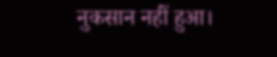नुकसान नहीं हुआ।